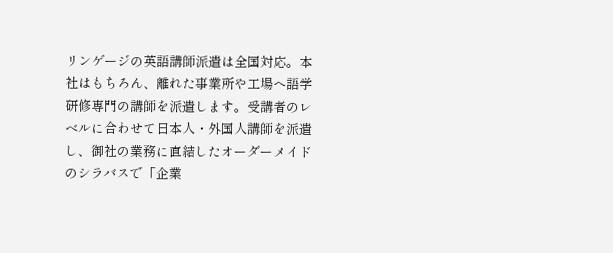リンゲージの英語講師派遣は全国対応。本社はもちろん、離れた事業所や工場へ語学研修専門の講師を派遣します。受講者のレベルに合わせて日本人・外国人講師を派遣し、御社の業務に直結したオーダーメイドのシラバスで「企業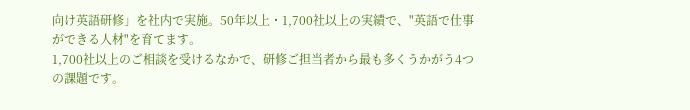向け英語研修」を社内で実施。50年以上・1,700社以上の実績で、"英語で仕事ができる人材"を育てます。
1,700社以上のご相談を受けるなかで、研修ご担当者から最も多くうかがう4つの課題です。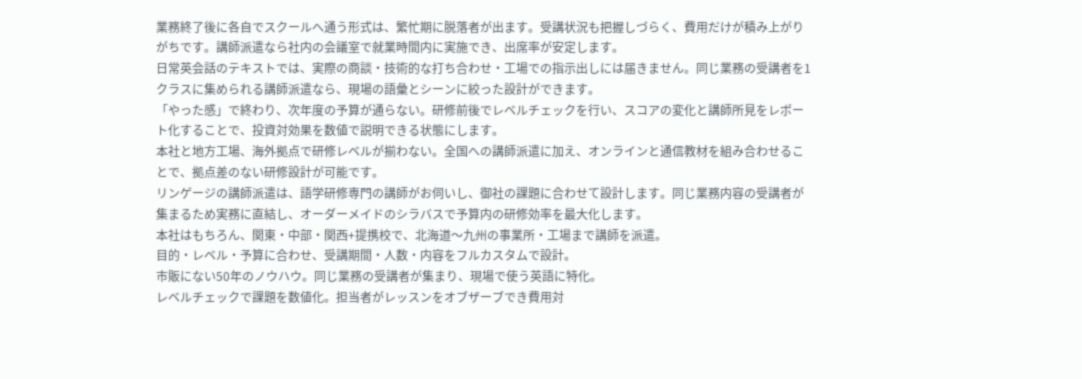業務終了後に各自でスクールへ通う形式は、繁忙期に脱落者が出ます。受講状況も把握しづらく、費用だけが積み上がりがちです。講師派遣なら社内の会議室で就業時間内に実施でき、出席率が安定します。
日常英会話のテキストでは、実際の商談・技術的な打ち合わせ・工場での指示出しには届きません。同じ業務の受講者を1クラスに集められる講師派遣なら、現場の語彙とシーンに絞った設計ができます。
「やった感」で終わり、次年度の予算が通らない。研修前後でレベルチェックを行い、スコアの変化と講師所見をレポート化することで、投資対効果を数値で説明できる状態にします。
本社と地方工場、海外拠点で研修レベルが揃わない。全国への講師派遣に加え、オンラインと通信教材を組み合わせることで、拠点差のない研修設計が可能です。
リンゲージの講師派遣は、語学研修専門の講師がお伺いし、御社の課題に合わせて設計します。同じ業務内容の受講者が集まるため実務に直結し、オーダーメイドのシラバスで予算内の研修効率を最大化します。
本社はもちろん、関東・中部・関西+提携校で、北海道〜九州の事業所・工場まで講師を派遣。
目的・レベル・予算に合わせ、受講期間・人数・内容をフルカスタムで設計。
市販にない50年のノウハウ。同じ業務の受講者が集まり、現場で使う英語に特化。
レベルチェックで課題を数値化。担当者がレッスンをオブザーブでき費用対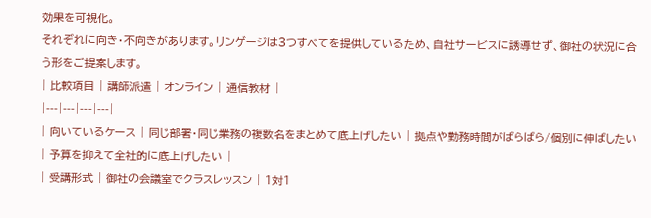効果を可視化。
それぞれに向き・不向きがあります。リンゲージは3つすべてを提供しているため、自社サービスに誘導せず、御社の状況に合う形をご提案します。
| 比較項目 | 講師派遣 | オンライン | 通信教材 |
|---|---|---|---|
| 向いているケース | 同じ部署・同じ業務の複数名をまとめて底上げしたい | 拠点や勤務時間がばらばら/個別に伸ばしたい | 予算を抑えて全社的に底上げしたい |
| 受講形式 | 御社の会議室でクラスレッスン | 1対1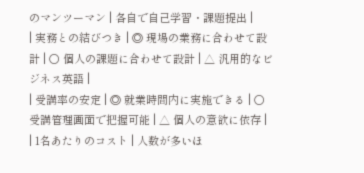のマンツーマン | 各自で自己学習・課題提出 |
| 実務との結びつき | ◎ 現場の業務に合わせて設計 | ○ 個人の課題に合わせて設計 | △ 汎用的なビジネス英語 |
| 受講率の安定 | ◎ 就業時間内に実施できる | ○ 受講管理画面で把握可能 | △ 個人の意欲に依存 |
| 1名あたりのコスト | 人数が多いほ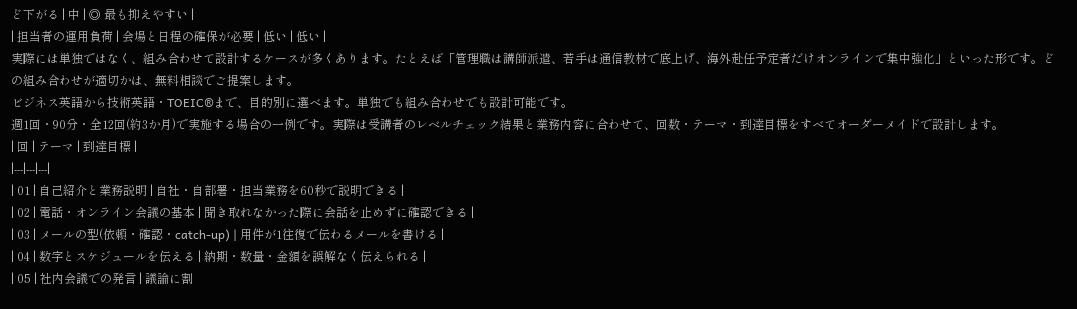ど下がる | 中 | ◎ 最も抑えやすい |
| 担当者の運用負荷 | 会場と日程の確保が必要 | 低い | 低い |
実際には単独ではなく、組み合わせて設計するケースが多くあります。たとえば「管理職は講師派遣、若手は通信教材で底上げ、海外赴任予定者だけオンラインで集中強化」といった形です。どの組み合わせが適切かは、無料相談でご提案します。
ビジネス英語から技術英語・TOEIC®まで、目的別に選べます。単独でも組み合わせでも設計可能です。
週1回・90分・全12回(約3か月)で実施する場合の一例です。実際は受講者のレベルチェック結果と業務内容に合わせて、回数・テーマ・到達目標をすべてオーダーメイドで設計します。
| 回 | テーマ | 到達目標 |
|---|---|---|
| 01 | 自己紹介と業務説明 | 自社・自部署・担当業務を60秒で説明できる |
| 02 | 電話・オンライン会議の基本 | 聞き取れなかった際に会話を止めずに確認できる |
| 03 | メールの型(依頼・確認・catch-up) | 用件が1往復で伝わるメールを書ける |
| 04 | 数字とスケジュールを伝える | 納期・数量・金額を誤解なく伝えられる |
| 05 | 社内会議での発言 | 議論に割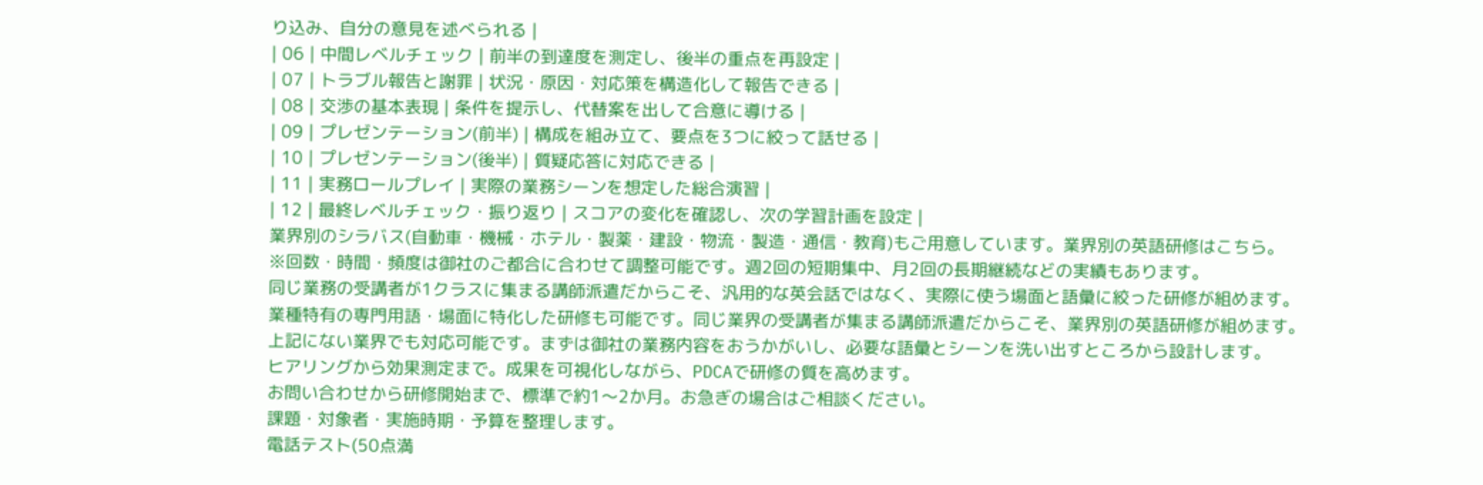り込み、自分の意見を述べられる |
| 06 | 中間レベルチェック | 前半の到達度を測定し、後半の重点を再設定 |
| 07 | トラブル報告と謝罪 | 状況・原因・対応策を構造化して報告できる |
| 08 | 交渉の基本表現 | 条件を提示し、代替案を出して合意に導ける |
| 09 | プレゼンテーション(前半) | 構成を組み立て、要点を3つに絞って話せる |
| 10 | プレゼンテーション(後半) | 質疑応答に対応できる |
| 11 | 実務ロールプレイ | 実際の業務シーンを想定した総合演習 |
| 12 | 最終レベルチェック・振り返り | スコアの変化を確認し、次の学習計画を設定 |
業界別のシラバス(自動車・機械・ホテル・製薬・建設・物流・製造・通信・教育)もご用意しています。業界別の英語研修はこちら。
※回数・時間・頻度は御社のご都合に合わせて調整可能です。週2回の短期集中、月2回の長期継続などの実績もあります。
同じ業務の受講者が1クラスに集まる講師派遣だからこそ、汎用的な英会話ではなく、実際に使う場面と語彙に絞った研修が組めます。
業種特有の専門用語・場面に特化した研修も可能です。同じ業界の受講者が集まる講師派遣だからこそ、業界別の英語研修が組めます。
上記にない業界でも対応可能です。まずは御社の業務内容をおうかがいし、必要な語彙とシーンを洗い出すところから設計します。
ヒアリングから効果測定まで。成果を可視化しながら、PDCAで研修の質を高めます。
お問い合わせから研修開始まで、標準で約1〜2か月。お急ぎの場合はご相談ください。
課題・対象者・実施時期・予算を整理します。
電話テスト(50点満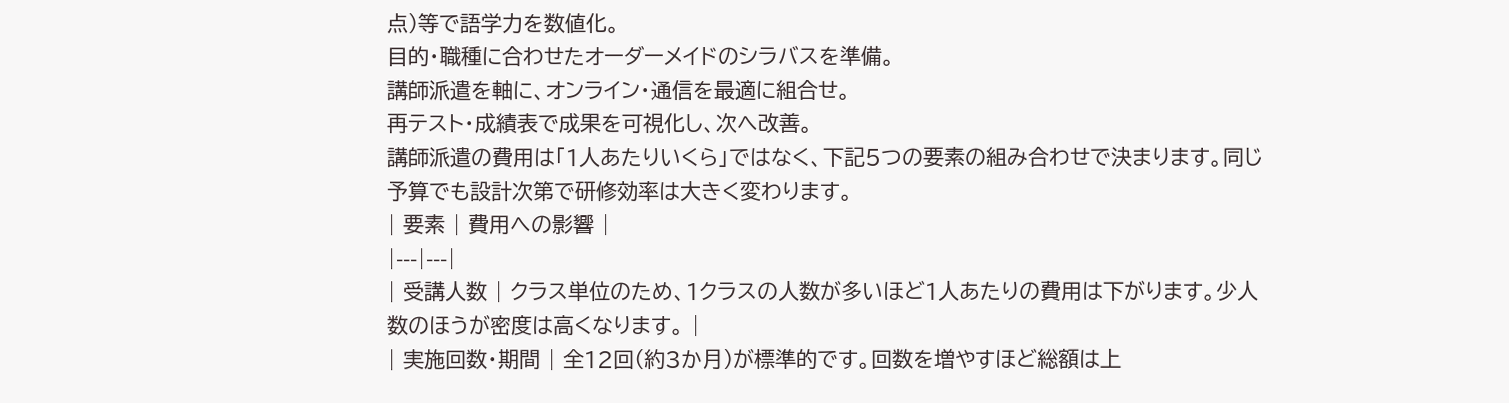点)等で語学力を数値化。
目的・職種に合わせたオーダーメイドのシラバスを準備。
講師派遣を軸に、オンライン・通信を最適に組合せ。
再テスト・成績表で成果を可視化し、次へ改善。
講師派遣の費用は「1人あたりいくら」ではなく、下記5つの要素の組み合わせで決まります。同じ予算でも設計次第で研修効率は大きく変わります。
| 要素 | 費用への影響 |
|---|---|
| 受講人数 | クラス単位のため、1クラスの人数が多いほど1人あたりの費用は下がります。少人数のほうが密度は高くなります。 |
| 実施回数・期間 | 全12回(約3か月)が標準的です。回数を増やすほど総額は上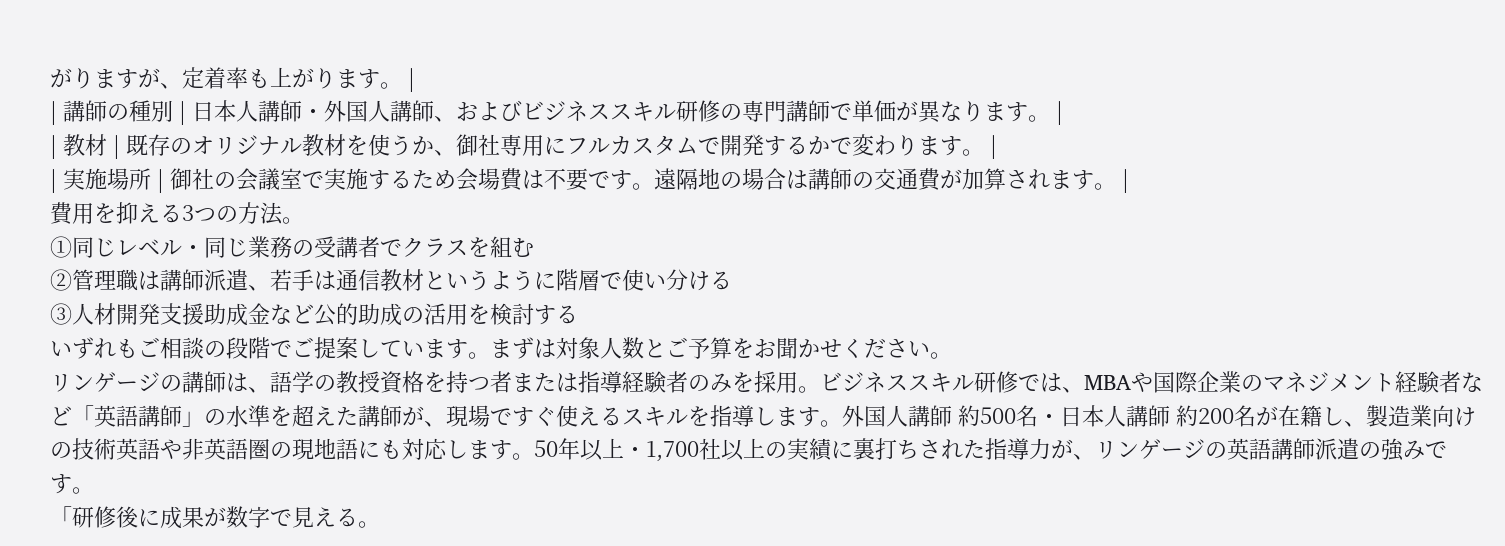がりますが、定着率も上がります。 |
| 講師の種別 | 日本人講師・外国人講師、およびビジネススキル研修の専門講師で単価が異なります。 |
| 教材 | 既存のオリジナル教材を使うか、御社専用にフルカスタムで開発するかで変わります。 |
| 実施場所 | 御社の会議室で実施するため会場費は不要です。遠隔地の場合は講師の交通費が加算されます。 |
費用を抑える3つの方法。
①同じレベル・同じ業務の受講者でクラスを組む
②管理職は講師派遣、若手は通信教材というように階層で使い分ける
③人材開発支援助成金など公的助成の活用を検討する
いずれもご相談の段階でご提案しています。まずは対象人数とご予算をお聞かせください。
リンゲージの講師は、語学の教授資格を持つ者または指導経験者のみを採用。ビジネススキル研修では、MBAや国際企業のマネジメント経験者など「英語講師」の水準を超えた講師が、現場ですぐ使えるスキルを指導します。外国人講師 約500名・日本人講師 約200名が在籍し、製造業向けの技術英語や非英語圏の現地語にも対応します。50年以上・1,700社以上の実績に裏打ちされた指導力が、リンゲージの英語講師派遣の強みです。
「研修後に成果が数字で見える。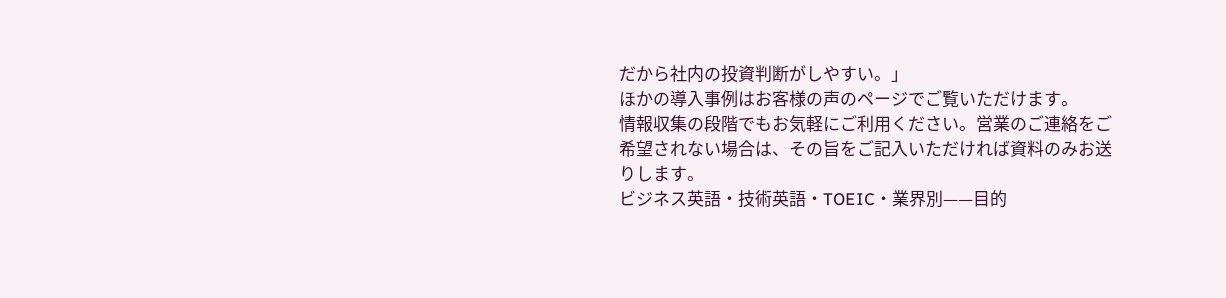だから社内の投資判断がしやすい。」
ほかの導入事例はお客様の声のページでご覧いただけます。
情報収集の段階でもお気軽にご利用ください。営業のご連絡をご希望されない場合は、その旨をご記入いただければ資料のみお送りします。
ビジネス英語・技術英語・TOEIC・業界別——目的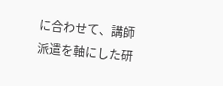に合わせて、講師派遣を軸にした研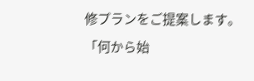修プランをご提案します。
「何から始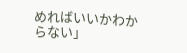めればいいかわからない」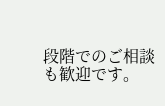段階でのご相談も歓迎です。